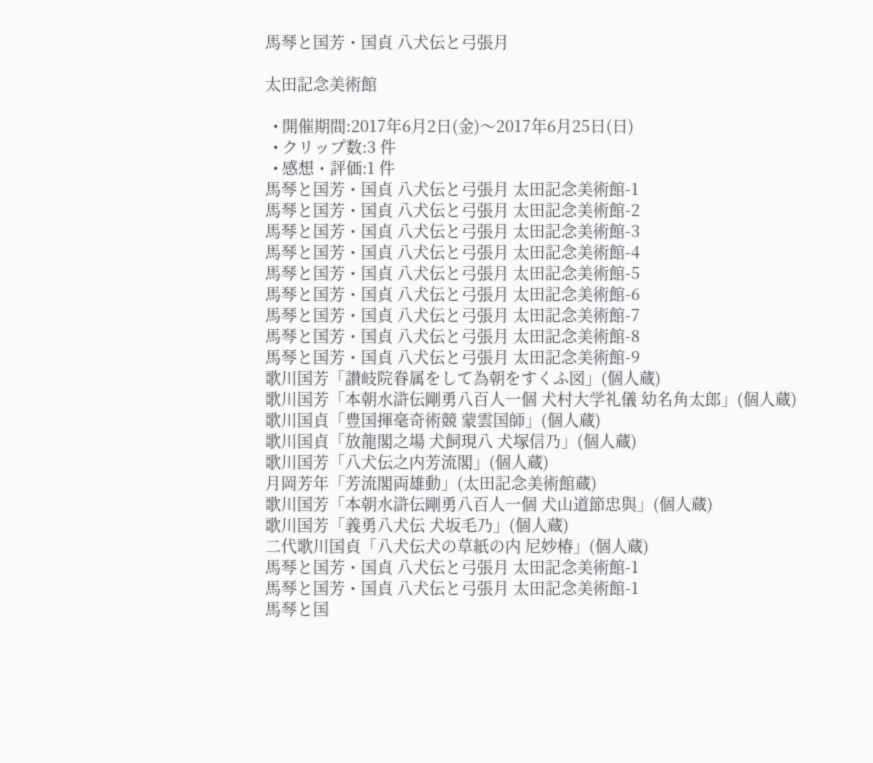馬琴と国芳・国貞 八犬伝と弓張月

太田記念美術館

  • 開催期間:2017年6月2日(金)〜2017年6月25日(日)
  • クリップ数:3 件
  • 感想・評価:1 件
馬琴と国芳・国貞 八犬伝と弓張月 太田記念美術館-1
馬琴と国芳・国貞 八犬伝と弓張月 太田記念美術館-2
馬琴と国芳・国貞 八犬伝と弓張月 太田記念美術館-3
馬琴と国芳・国貞 八犬伝と弓張月 太田記念美術館-4
馬琴と国芳・国貞 八犬伝と弓張月 太田記念美術館-5
馬琴と国芳・国貞 八犬伝と弓張月 太田記念美術館-6
馬琴と国芳・国貞 八犬伝と弓張月 太田記念美術館-7
馬琴と国芳・国貞 八犬伝と弓張月 太田記念美術館-8
馬琴と国芳・国貞 八犬伝と弓張月 太田記念美術館-9
歌川国芳「讃岐院眷属をして為朝をすくふ図」(個人蔵)
歌川国芳「本朝水滸伝剛勇八百人一個 犬村大学礼儀 幼名角太郎」(個人蔵)
歌川国貞「豊国揮毫奇術競 蒙雲国師」(個人蔵)
歌川国貞「放龍閣之場 犬飼現八 犬塚信乃」(個人蔵)
歌川国芳「八犬伝之内芳流閣」(個人蔵)
月岡芳年「芳流閣両雄動」(太田記念美術館蔵)
歌川国芳「本朝水滸伝剛勇八百人一個 犬山道節忠與」(個人蔵)
歌川国芳「義勇八犬伝 犬坂毛乃」(個人蔵)
二代歌川国貞「八犬伝犬の草紙の内 尼妙椿」(個人蔵)
馬琴と国芳・国貞 八犬伝と弓張月 太田記念美術館-1
馬琴と国芳・国貞 八犬伝と弓張月 太田記念美術館-1
馬琴と国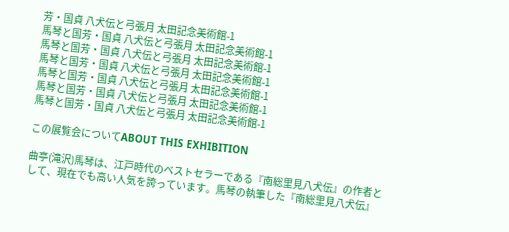芳・国貞 八犬伝と弓張月 太田記念美術館-1
馬琴と国芳・国貞 八犬伝と弓張月 太田記念美術館-1
馬琴と国芳・国貞 八犬伝と弓張月 太田記念美術館-1
馬琴と国芳・国貞 八犬伝と弓張月 太田記念美術館-1
馬琴と国芳・国貞 八犬伝と弓張月 太田記念美術館-1
馬琴と国芳・国貞 八犬伝と弓張月 太田記念美術館-1
馬琴と国芳・国貞 八犬伝と弓張月 太田記念美術館-1

この展覧会についてABOUT THIS EXHIBITION

曲亭(滝沢)馬琴は、江戸時代のベストセラーである『南総里見八犬伝』の作者として、現在でも高い人気を誇っています。馬琴の執筆した『南総里見八犬伝』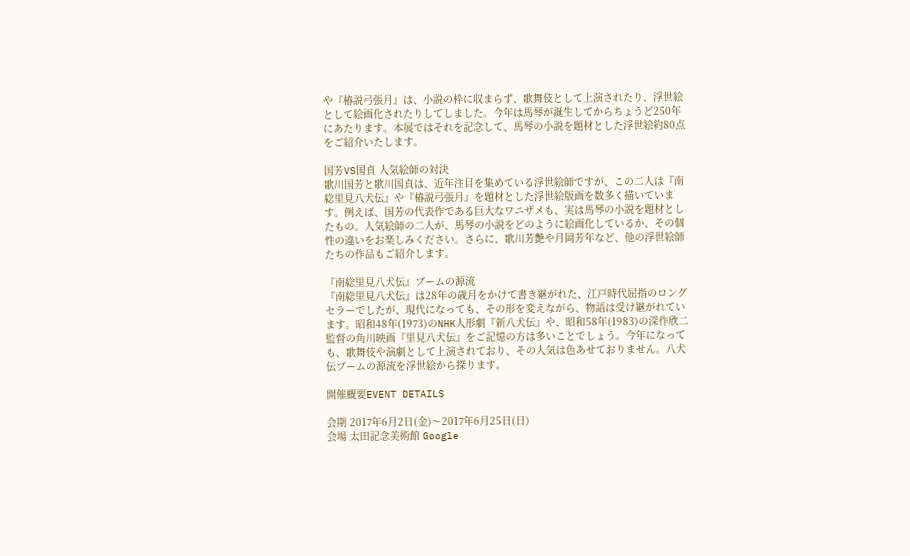や『椿説弓張月』は、小説の枠に収まらず、歌舞伎として上演されたり、浮世絵として絵画化されたりしてしました。今年は馬琴が誕生してからちょうど250年にあたります。本展ではそれを記念して、馬琴の小説を題材とした浮世絵約80点をご紹介いたします。

国芳VS国貞 人気絵師の対決
歌川国芳と歌川国貞は、近年注目を集めている浮世絵師ですが、この二人は『南総里見八犬伝』や『椿説弓張月』を題材とした浮世絵版画を数多く描いています。例えば、国芳の代表作である巨大なワニザメも、実は馬琴の小説を題材としたもの。人気絵師の二人が、馬琴の小説をどのように絵画化しているか、その個性の違いをお楽しみください。さらに、歌川芳艶や月岡芳年など、他の浮世絵師たちの作品もご紹介します。

『南総里見八犬伝』ブームの源流
『南総里見八犬伝』は28年の歳月をかけて書き継がれた、江戸時代屈指のロングセラーでしたが、現代になっても、その形を変えながら、物語は受け継がれています。昭和48年(1973)のNHK人形劇『新八犬伝』や、昭和58年(1983)の深作欣二監督の角川映画『里見八犬伝』をご記憶の方は多いことでしょう。今年になっても、歌舞伎や演劇として上演されており、その人気は色あせておりません。八犬伝ブームの源流を浮世絵から探ります。

開催概要EVENT DETAILS

会期 2017年6月2日(金)〜2017年6月25日(日)
会場 太田記念美術館 Google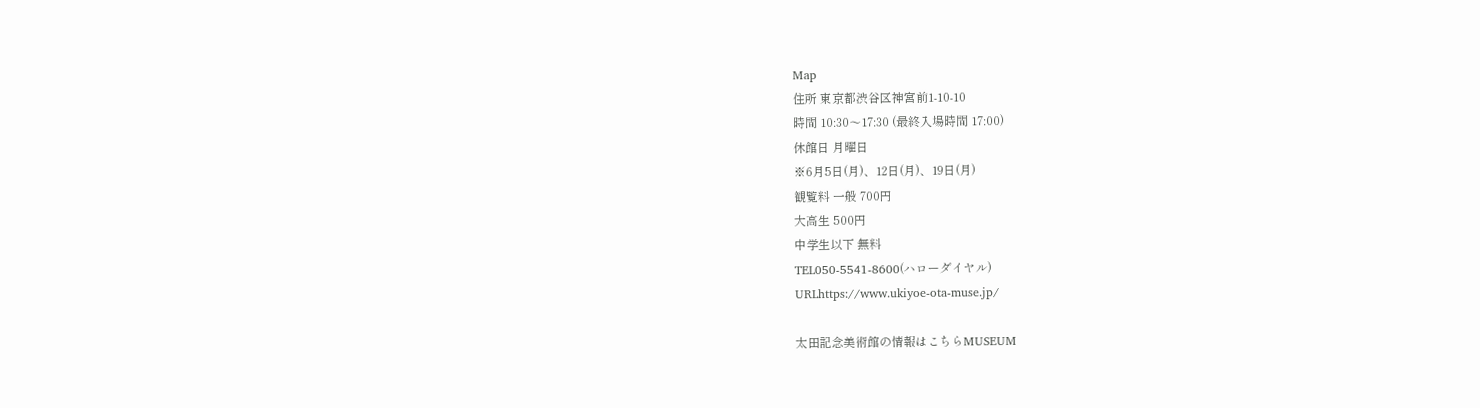Map
住所 東京都渋谷区神宮前1-10-10
時間 10:30〜17:30 (最終入場時間 17:00)
休館日 月曜日
※6月5日(月)、12日(月)、19日(月)
観覧料 一般 700円
大高生 500円
中学生以下 無料
TEL050-5541-8600(ハローダイヤル)
URLhttps://www.ukiyoe-ota-muse.jp/

太田記念美術館の情報はこちらMUSEUM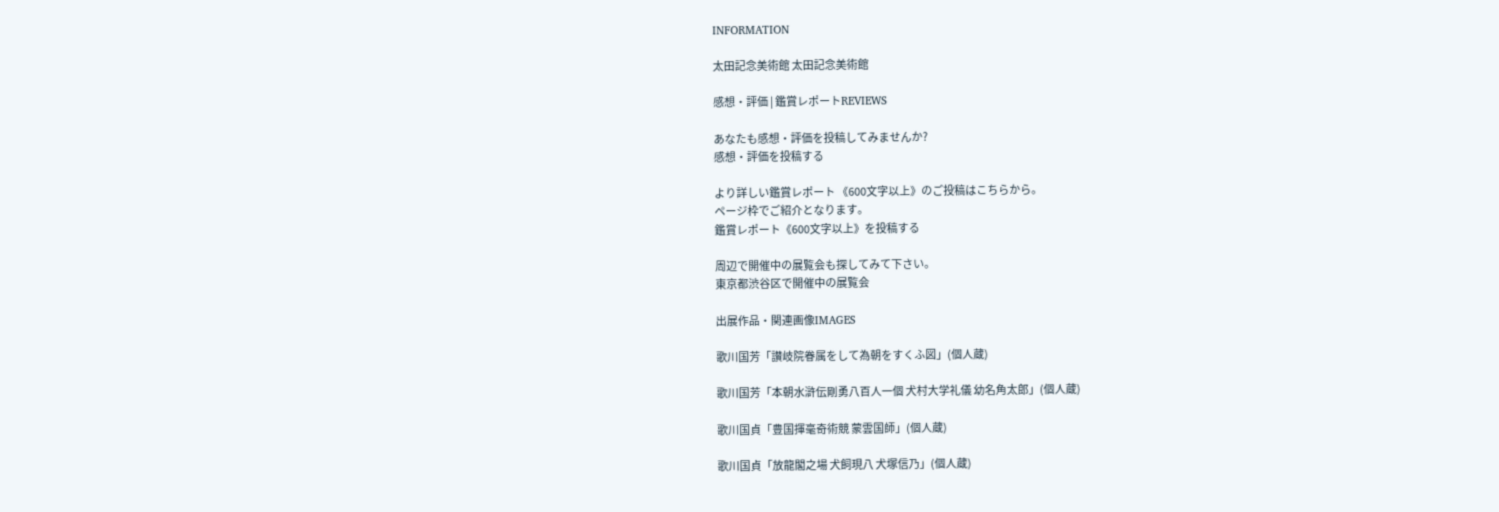INFORMATION

太田記念美術館 太田記念美術館

感想・評価 | 鑑賞レポートREVIEWS

あなたも感想・評価を投稿してみませんか?
感想・評価を投稿する

より詳しい鑑賞レポート 《600文字以上》のご投稿はこちらから。
ページ枠でご紹介となります。
鑑賞レポート《600文字以上》を投稿する

周辺で開催中の展覧会も探してみて下さい。
東京都渋谷区で開催中の展覧会

出展作品・関連画像IMAGES

歌川国芳「讃岐院眷属をして為朝をすくふ図」(個人蔵)

歌川国芳「本朝水滸伝剛勇八百人一個 犬村大学礼儀 幼名角太郎」(個人蔵)

歌川国貞「豊国揮毫奇術競 蒙雲国師」(個人蔵)

歌川国貞「放龍閣之場 犬飼現八 犬塚信乃」(個人蔵)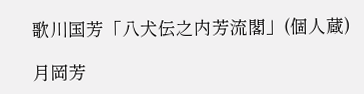歌川国芳「八犬伝之内芳流閣」(個人蔵)

月岡芳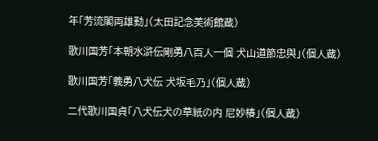年「芳流閣両雄動」(太田記念美術館蔵)

歌川国芳「本朝水滸伝剛勇八百人一個 犬山道節忠與」(個人蔵)

歌川国芳「義勇八犬伝 犬坂毛乃」(個人蔵)

二代歌川国貞「八犬伝犬の草紙の内 尼妙椿」(個人蔵)